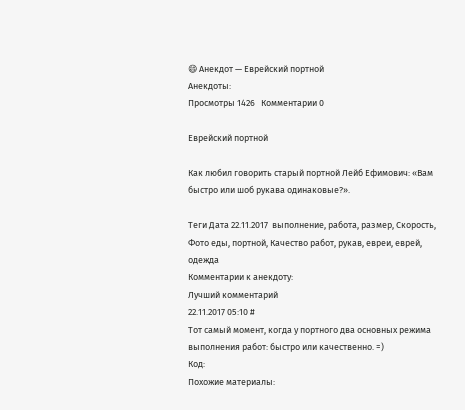😄 Анекдот — Еврейский портной
Анекдоты:
Просмотры 1426   Комментарии 0

Еврейский портной

Как любил говорить старый портной Лейб Ефимович: «Вам быстро или шоб рукава одинаковые?».

Теги Дата 22.11.2017  выполнение, работа, размер, Скорость, Фото еды, портной, Качество работ, рукав, евреи, еврей, одежда
Комментарии к анекдоту:
Лучший комментарий
22.11.2017 05:10 #
Тот самый момент, когда у портного два основных режима выполнения работ: быстро или качественно. =)
Код:
Похожие материалы: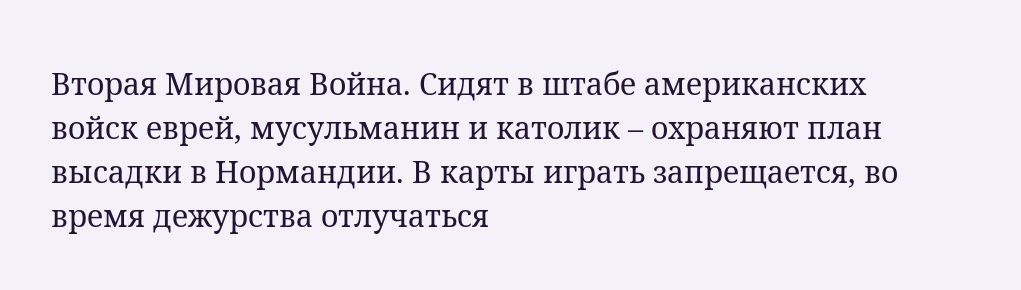Вторая Мировая Война. Сидят в штабе американских войск еврей, мусульманин и католик – охраняют план высадки в Нормандии. В карты играть запрещается, во время дежурства отлучаться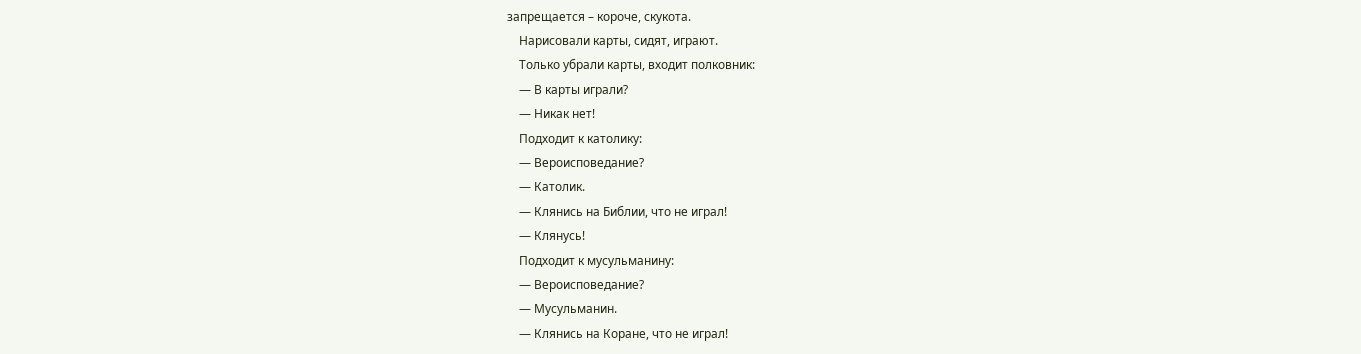запрещается – короче, скукота.
    Нарисовали карты, сидят, играют.
    Только убрали карты, входит полковник:
    — В карты играли?
    — Никак нет!
    Подходит к католику:
    — Вероисповедание?
    — Католик.
    — Клянись на Библии, что не играл!
    — Клянусь!
    Подходит к мусульманину:
    — Вероисповедание?
    — Мусульманин.
    — Клянись на Коране, что не играл!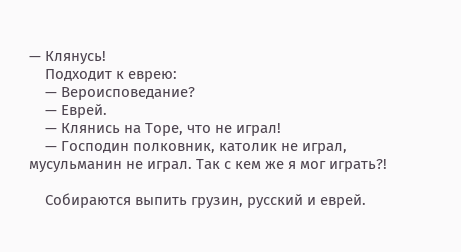— Клянусь!
    Подходит к еврею:
    — Вероисповедание?
    — Еврей.
    — Клянись на Торе, что не играл!
    — Господин полковник, католик не играл, мусульманин не играл. Так с кем же я мог играть?!

    Собираются выпить грузин, русский и еврей.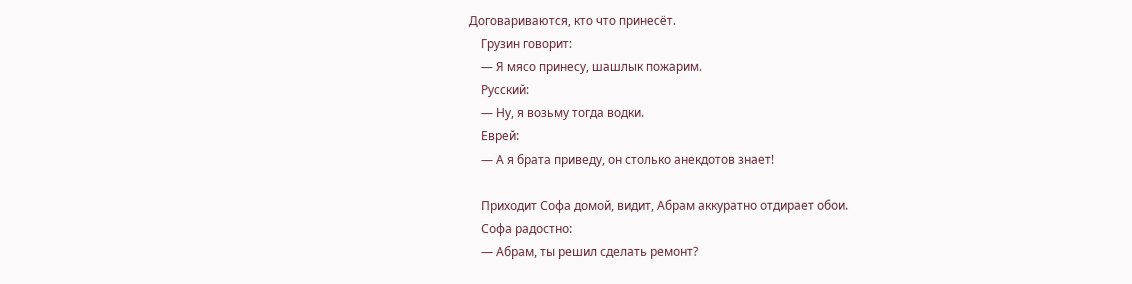Договариваются, кто что принесёт.
    Грузин говорит:
    — Я мясо принесу, шашлык пожарим.
    Русский:
    — Ну, я возьму тогда водки.
    Еврей:
    — А я брата приведу, он столько анекдотов знает!

    Приходит Софа домой, видит, Абрам аккуратно отдирает обои.
    Софа радостно:
    — Абрам, ты решил сделать ремонт?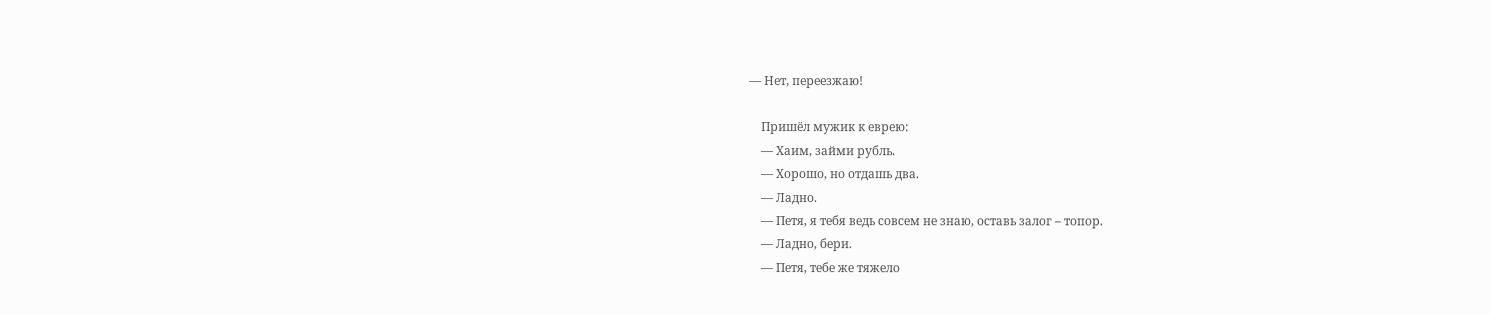— Нет, переезжаю!

    Пришёл мужик к еврею:
    — Хаим, займи рубль.
    — Хорошо, но отдашь два.
    — Ладно.
    — Петя, я тебя ведь совсем не знаю, оставь залог – топор.
    — Ладно, бери.
    — Петя, тебе же тяжело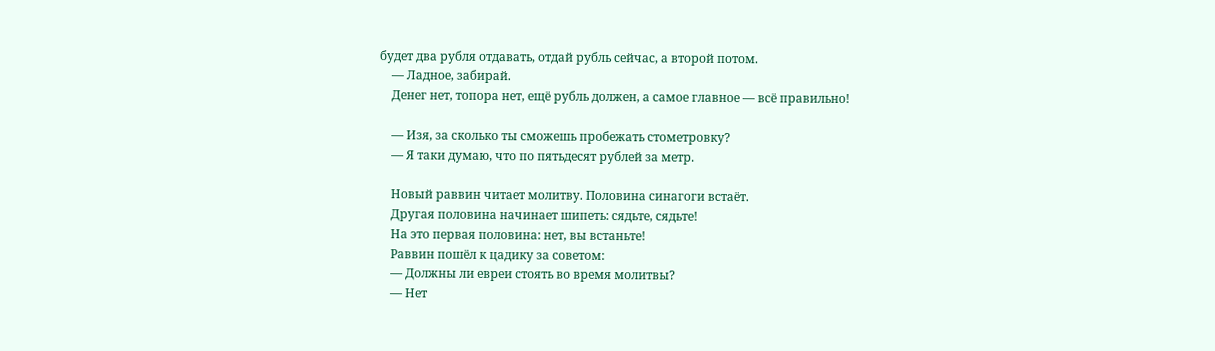будет два рубля отдавать, отдай рубль сейчас, а второй потом.
    — Ладное, забирай.
    Денег нет, топора нет, ещё рубль должен, а самое главное — всё правильно!

    — Изя, за сколько ты сможешь пробежать стометровку?
    — Я таки думаю, что по пятьдесят рублей за метр.

    Новый раввин читает молитву. Половина синагоги встаёт.
    Другая половина начинает шипеть: сядьте, сядьте!
    На это первая половина: нет, вы встаньте!
    Раввин пошёл к цадику за советом:
    — Должны ли евреи стоять во время молитвы?
    — Нет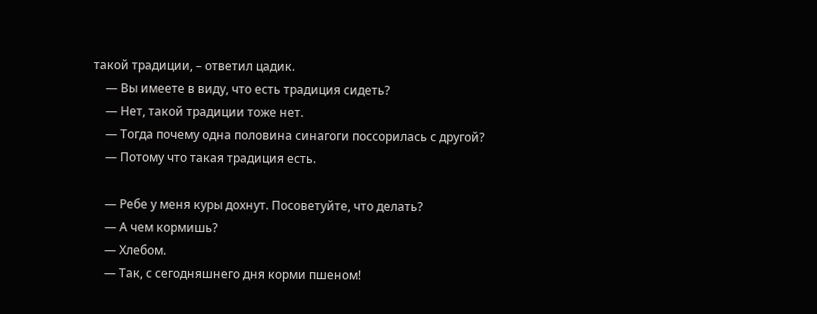такой традиции, – ответил цадик.
    — Вы имеете в виду, что есть традиция сидеть?
    — Нет, такой традиции тоже нет.
    — Тогда почему одна половина синагоги поссорилась с другой?
    — Потому что такая традиция есть.

    — Ребе у меня куры дохнут. Посоветуйте, что делать?
    — А чем кормишь?
    — Хлебом.
    — Так, с сегодняшнего дня корми пшеном!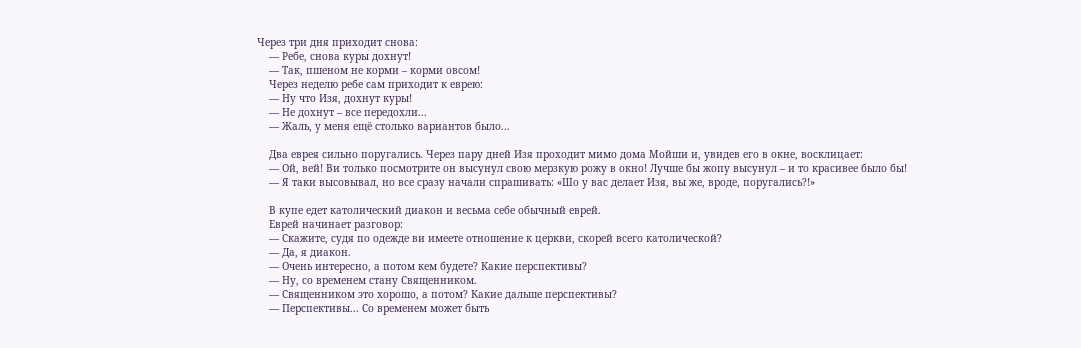Через три дня приходит снова:
    — Ребе, снова куры дохнут!
    — Так, пшеном не корми – корми овсом!
    Через неделю ребе сам приходит к еврею:
    — Ну что Изя, дохнут куры!
    — Не дохнут – все передохли...
    — Жаль, у меня ещё столько вариантов было...

    Два еврея сильно поругались. Через пару дней Изя проходит мимо дома Мойши и, увидев его в окне, восклицает:
    — Ой, вей! Ви только посмотрите он высунул свою мерзкую рожу в окно! Лучше бы жопу высунул – и то красивее было бы!
    — Я таки высовывал, но все сразу начали спрашивать: «Шо у вас делает Изя, вы же, вроде, поругались?!»

    В купе едет католический диакон и весьма себе обычный еврей.
    Еврей начинает разговор:
    — Скажите, судя по одежде ви имеете отношение к церкви, скорей всего католической?
    — Да, я диакон.
    — Очень интересно, а потом кем будете? Какие перспективы?
    — Ну, со временем стану Священником.
    — Священником это хорошо, а потом? Какие дальше перспективы?
    — Перспективы... Со временем может быть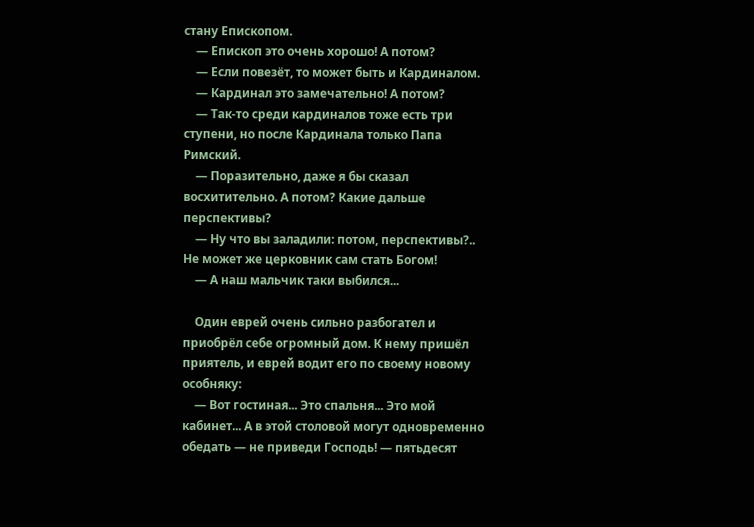стану Епископом.
    — Епископ это очень хорошо! А потом?
    — Если повезёт, то может быть и Кардиналом.
    — Кардинал это замечательно! А потом?
    — Так-то среди кардиналов тоже есть три ступени, но после Кардинала только Папа Римский.
    — Поразительно, даже я бы сказал восхитительно. А потом? Какие дальше перспективы?
    — Ну что вы заладили: потом, перспективы?.. Не может же церковник сам стать Богом!
    — А наш мальчик таки выбился...

    Один еврей очень сильно разбогател и приобрёл себе огромный дом. К нему пришёл приятель, и еврей водит его по своему новому особняку:
    — Вот гостиная... Это спальня... Это мой кабинет... А в этой столовой могут одновременно обедать — не приведи Господь! — пятьдесят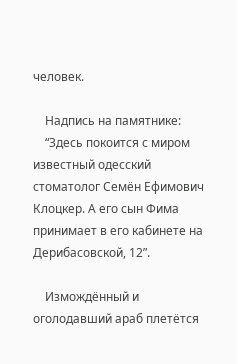человек.

    Надпись на памятнике:
    “Здесь покоится с миром известный одесский стоматолог Семён Ефимович Клоцкер. А его сын Фима принимает в его кабинете на Дерибасовской, 12”.

    Измождённый и оголодавший араб плетётся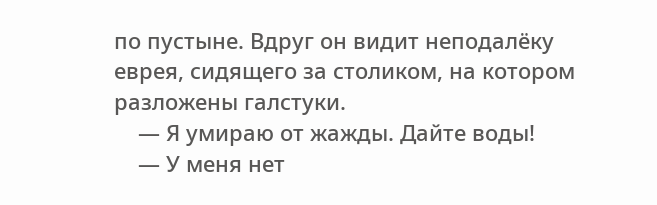по пустыне. Вдруг он видит неподалёку еврея, сидящего за столиком, на котором разложены галстуки.
    — Я умираю от жажды. Дайте воды!
    — У меня нет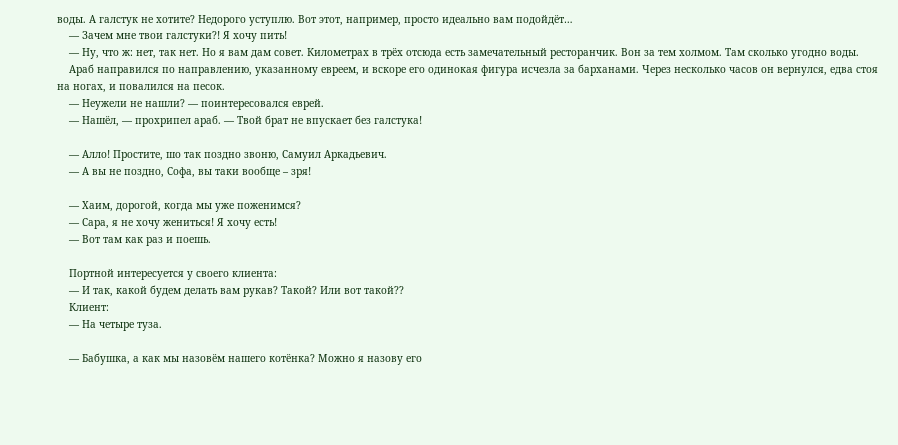воды. А галстук не хотите? Недорого уступлю. Вот этот, например, просто идеально вам подойдёт…
    — Зачем мне твои галстуки?! Я хочу пить!
    — Ну, что ж: нет, так нет. Но я вам дам совет. Километрах в трёх отсюда есть замечательный ресторанчик. Вон за тем холмом. Там сколько угодно воды.
    Араб направился по направлению, указанному евреем, и вскоре его одинокая фигура исчезла за барханами. Через несколько часов он вернулся, едва стоя на ногах, и повалился на песок.
    — Неужели не нашли? — поинтересовался еврей.
    — Нашёл, — прохрипел араб. — Твой брат не впускает без галстука!

    — Алло! Простите, шо так поздно звоню, Самуил Аркадьевич.
    — А вы не поздно, Софа, вы таки вообще – зря!

    — Хаим, дорогой, когда мы уже поженимся?
    — Сара, я не хочу жениться! Я хочу есть!
    — Вот там как раз и поешь.

    Портной интересуется у своего клиента:
    — И так, какой будем делать вам рукав? Такой? Или вот такой??
    Клиент:
    — На четыре туза.

    — Бабушка, а как мы назовём нашего котёнка? Можно я назову его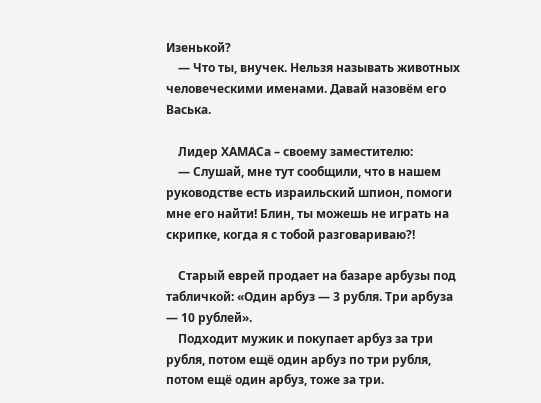Изенькой?
    — Что ты, внучек. Нельзя называть животных человеческими именами. Давай назовём его Васька.

    Лидер ХАМАСа – своему заместителю:
    — Слушай, мне тут сообщили, что в нашем руководстве есть израильский шпион, помоги мне его найти! Блин, ты можешь не играть на скрипке, когда я с тобой разговариваю?!

    Старый еврей продает на базаре арбузы под табличкой: «Один арбуз — 3 рубля. Три арбуза — 10 рублей».
    Подходит мужик и покупает арбуз за три рубля, потом ещё один арбуз по три рубля, потом ещё один арбуз, тоже за три.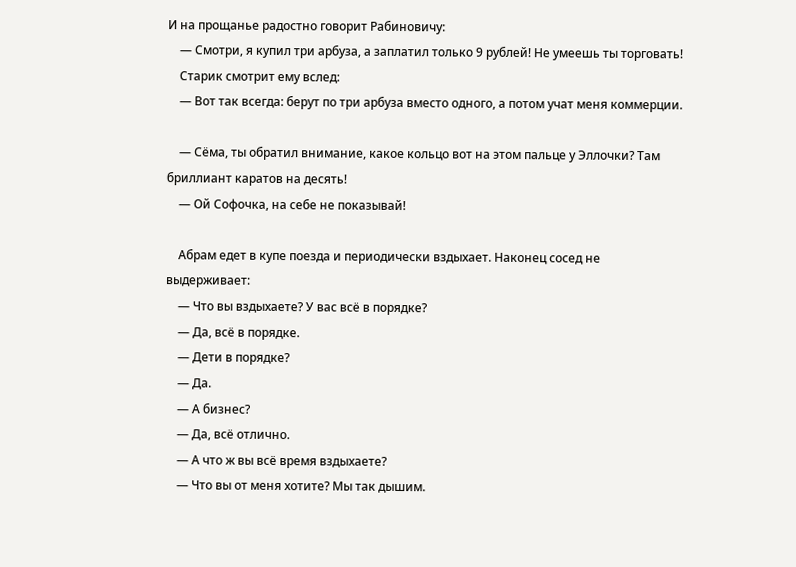И на прощанье радостно говорит Рабиновичу:
    — Смотри, я купил три арбуза, а заплатил только 9 рублей! Не умеешь ты торговать!
    Старик смотрит ему вслед:
    — Вот так всегда: берут по три арбуза вместо одного, а потом учат меня коммерции.

    — Сёма, ты обратил внимание, какое кольцо вот на этом пальце у Эллочки? Там бриллиант каратов на десять!
    — Ой Софочка, на себе не показывай!

    Абрам едет в купе поезда и периодически вздыхает. Наконец сосед не выдерживает:
    — Что вы вздыхаете? У вас всё в порядке?
    — Да, всё в порядке.
    — Дети в порядке?
    — Да.
    — А бизнес?
    — Да, всё отлично.
    — А что ж вы всё время вздыхаете?
    — Что вы от меня хотите? Мы так дышим.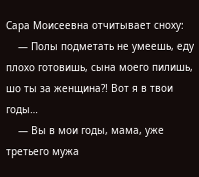Сара Моисеевна отчитывает сноху:
    — Полы подметать не умеешь, еду плохо готовишь, сына моего пилишь, шо ты за женщина?! Вот я в твои годы…
    — Вы в мои годы, мама, уже третьего мужа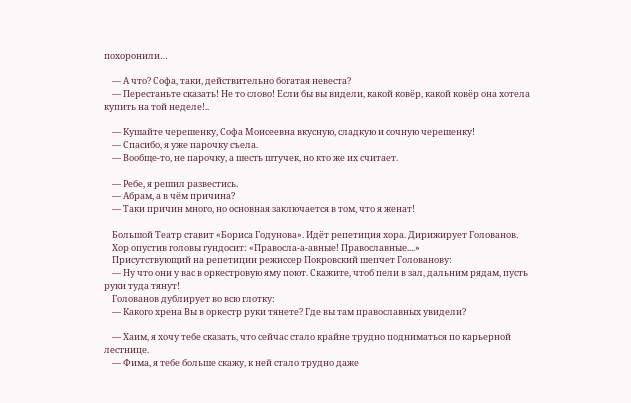похоронили…

    — А что? Софа, таки, действительно богатая невеста?
    — Перестаньте сказать! Не то слово! Если бы вы видели, какой ковёр, какой ковёр она хотела купить на той неделе!..

    — Кушайте черешенку, Софа Моисеевна вкусную, сладкую и сочную черешенку!
    — Спасибо, я уже парочку съела.
    — Вообще-то, не парочку, а шесть штучек, но кто же их считает.

    — Ребе, я решил развестись.
    — Абрам, а в чём причина?
    — Таки причин много, но основная заключается в том, что я женат!

    Большой Театр ставит «Бориса Годунова». Идёт репетиция хора. Дирижирует Голованов.
    Хор опустив головы гундосит: «Правосла-а-авные! Православные....»
    Присутствующий на репетиции режиссер Покровский шепчет Голованову:
    — Ну что они у вас в оркестровую яму поют. Скажите, чтоб пели в зал, дальним рядам, пусть руки туда тянут!
    Голованов дублирует во всю глотку:
    — Какого хрена Вы в оркестр руки тянете? Где вы там православных увидели?

    — Хаим, я хочу тебе сказать, что сейчас стало крайне трудно подниматься по карьерной лестнице.
    — Фима, я тебе больше скажу, к ней стало трудно даже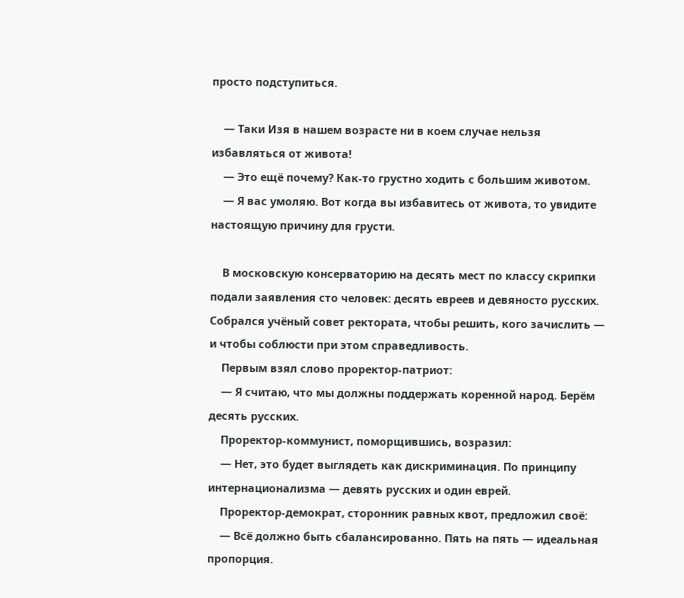просто подступиться.

    — Таки Изя в нашем возрасте ни в коем случае нельзя избавляться от живота!
    — Это ещё почему? Как-то грустно ходить с большим животом.
    — Я вас умоляю. Вот когда вы избавитесь от живота, то увидите настоящую причину для грусти.

    В московскую консерваторию на десять мест по классу скрипки подали заявления сто человек: десять евреев и девяносто русских. Собрался учёный совет ректората, чтобы решить, кого зачислить — и чтобы соблюсти при этом справедливость.
    Первым взял слово проректор-патриот:
    — Я считаю, что мы должны поддержать коренной народ. Берём десять русских.
    Проректор-коммунист, поморщившись, возразил:
    — Нет, это будет выглядеть как дискриминация. По принципу интернационализма — девять русских и один еврей.
    Проректор-демократ, сторонник равных квот, предложил своё:
    — Всё должно быть сбалансированно. Пять на пять — идеальная пропорция.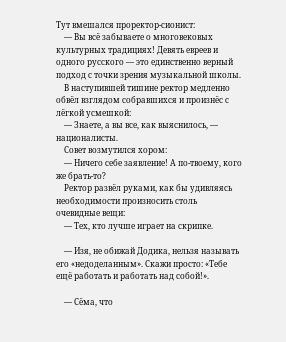Тут вмешался проректор-сионист:
    — Вы всё забываете о многовековых культурных традициях! Девять евреев и одного русского — это единственно верный подход с точки зрения музыкальной школы.
    В наступившей тишине ректор медленно обвёл взглядом собравшихся и произнёс с лёгкой усмешкой:
    — Знаете, а вы все, как выяснилось, — националисты.
    Совет возмутился хором:
    — Ничего себе заявление! А по-твоему, кого же брать-то?
    Ректор развёл руками, как бы удивляясь необходимости произносить столь очевидные вещи:
    — Тех, кто лучше играет на скрипке.

    — Изя, не обижай Додика, нельзя называть его «недоделанным». Скажи просто: «Тебе ещё работать и работать над собой!».

    — Сёма, что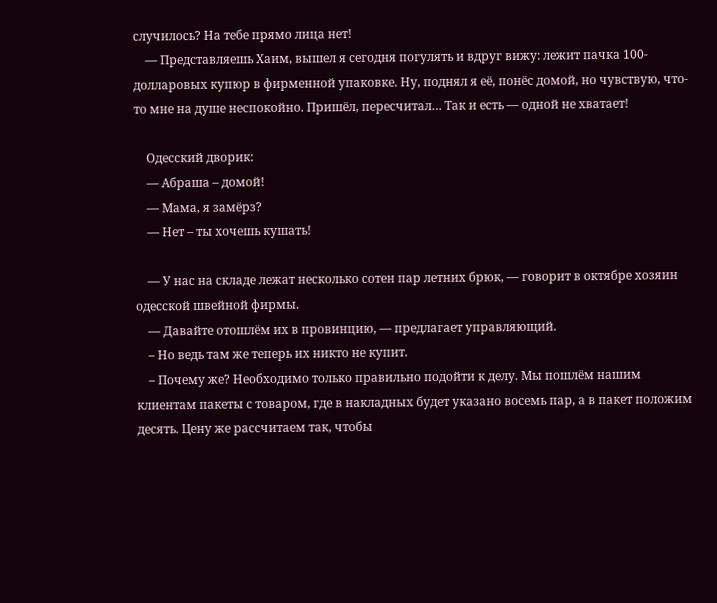случилось? На тебе прямо лица нет!
    — Представляешь Хаим, вышел я сегодня погулять и вдруг вижу: лежит пачка 100-долларовых купюр в фирменной упаковке. Ну, поднял я её, понёс домой, но чувствую, что-то мне на душе неспокойно. Пришёл, пересчитал… Так и есть — одной не хватает!

    Одесский дворик:
    — Абраша – домой!
    — Мама, я замёрз?
    — Нет – ты хочешь кушать!

    — У нас на складе лежат несколько сотен пар летних брюк, — говорит в октябре хозяин одесской швейной фирмы.
    — Давайте отошлём их в провинцию, — предлагает управляющий.
    – Но ведь там же теперь их никто не купит.
    – Почему же? Необходимо только правильно подойти к делу. Мы пошлём нашим клиентам пакеты с товаром, где в накладных будет указано восемь пар, а в пакет положим десять. Цену же рассчитаем так, чтобы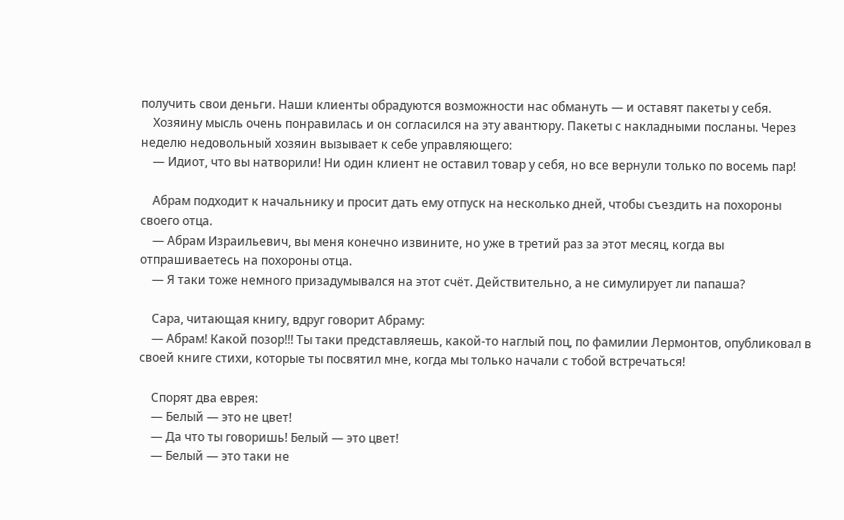получить свои деньги. Наши клиенты обрадуются возможности нас обмануть — и оставят пакеты у себя.
    Хозяину мысль очень понравилась и он согласился на эту авантюру. Пакеты с накладными посланы. Через неделю недовольный хозяин вызывает к себе управляющего:
    — Идиот, что вы натворили! Ни один клиент не оставил товар у себя, но все вернули только по восемь пар!

    Абрам подходит к начальнику и просит дать ему отпуск на несколько дней, чтобы съездить на похороны своего отца.
    — Абрам Израильевич, вы меня конечно извините, но уже в третий раз за этот месяц, когда вы отпрашиваетесь на похороны отца.
    — Я таки тоже немного призадумывался на этот счёт. Действительно, а не симулирует ли папаша?

    Сара, читающая книгу, вдруг говорит Абраму:
    — Абрам! Какой позор!!! Ты таки представляешь, какой-то наглый поц, по фамилии Лермонтов, опубликовал в своей книге стихи, которые ты посвятил мне, когда мы только начали с тобой встречаться!

    Спорят два еврея:
    — Белый — это не цвет!
    — Да что ты говоришь! Белый — это цвет!
    — Белый — это таки не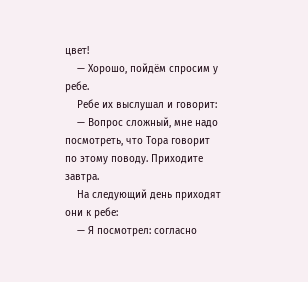цвет!
    — Хорошо, пойдём спросим у ребе.
    Ребе их выслушал и говорит:
    — Вопрос сложный, мне надо посмотреть, что Тора говорит по этому поводу. Приходите завтра.
    На следующий день приходят они к ребе:
    — Я посмотрел: согласно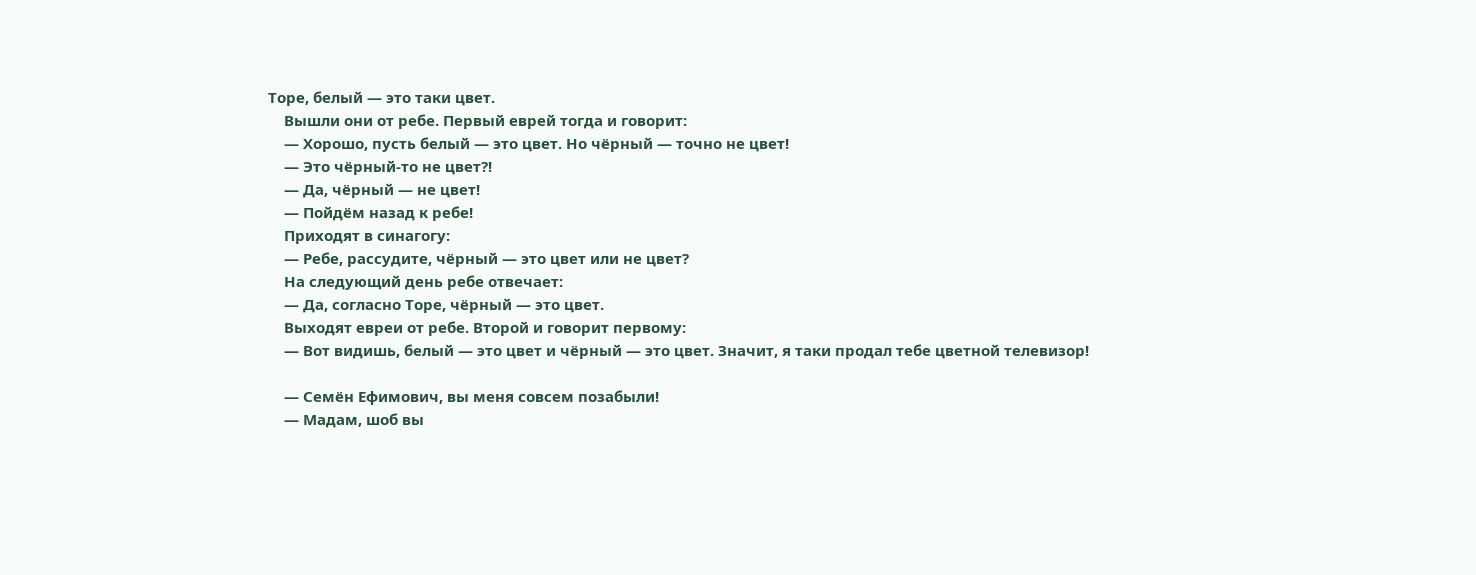Торе, белый — это таки цвет.
    Вышли они от ребе. Первый еврей тогда и говорит:
    — Хорошо, пусть белый — это цвет. Но чёрный — точно не цвет!
    — Это чёрный-то не цвет?!
    — Да, чёрный — не цвет!
    — Пойдём назад к ребе!
    Приходят в синагогу:
    — Ребе, рассудите, чёрный — это цвет или не цвет?
    На следующий день ребе отвечает:
    — Да, согласно Торе, чёрный — это цвет.
    Выходят евреи от ребе. Второй и говорит первому:
    — Вот видишь, белый — это цвет и чёрный — это цвет. Значит, я таки продал тебе цветной телевизор!

    — Семён Ефимович, вы меня совсем позабыли!
    — Мадам, шоб вы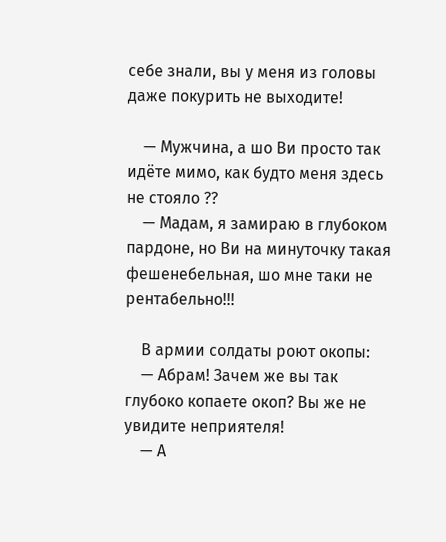себе знали, вы у меня из головы даже покурить не выходите!

    — Мужчина, а шо Ви просто так идёте мимо, как будто меня здесь не стояло ??
    — Мадам, я замираю в глубоком пардоне, но Ви на минуточку такая фешенебельная, шо мне таки не рентабельно!!!

    В армии солдаты роют окопы:
    — Абрам! Зачем же вы так глубоко копаете окоп? Вы же не увидите неприятеля!
    — А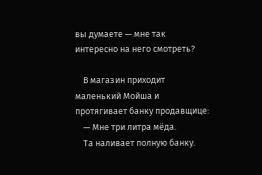вы думаете — мне так интересно на него смотреть?

    В магазин приходит маленький Мойша и протягивает банку продавщице:
    — Мне три литра мёда.
    Та наливает полную банку.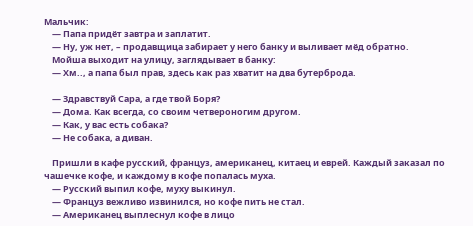Мальчик:
    — Папа придёт завтра и заплатит.
    — Ну, уж нет, – продавщица забирает у него банку и выливает мёд обратно.
    Мойша выходит на улицу, заглядывает в банку:
    — Хм.., а папа был прав, здесь как раз хватит на два бутерброда.

    — Здравствуй Сара, а где твой Боря?
    — Дома. Как всегда, со своим четвероногим другом.
    — Как, у вас есть собака?
    — Не собака, а диван.

    Пришли в кафе русский, француз, американец, китаец и еврей. Каждый заказал по чашечке кофе, и каждому в кофе попалась муха.
    — Русский выпил кофе, муху выкинул.
    — Француз вежливо извинился, но кофе пить не стал.
    — Американец выплеснул кофе в лицо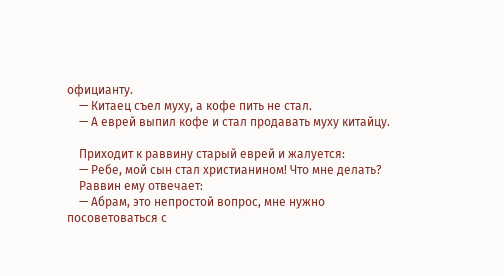официанту.
    — Китаец съел муху, а кофе пить не стал.
    — А еврей выпил кофе и стал продавать муху китайцу.

    Приходит к раввину старый еврей и жалуется:
    — Ребе, мой сын стал христианином! Что мне делать?
    Раввин ему отвечает:
    — Абрам, это непростой вопрос, мне нужно посоветоваться с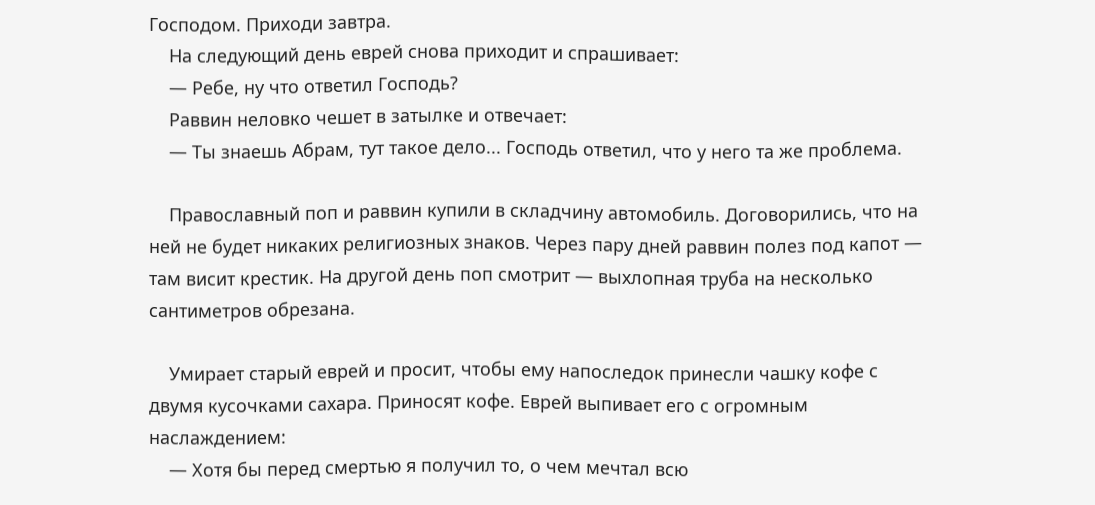Господом. Приходи завтра.
    На следующий день еврей снова приходит и спрашивает:
    — Ребе, ну что ответил Господь?
    Раввин неловко чешет в затылке и отвечает:
    — Ты знаешь Абрам, тут такое дело... Господь ответил, что у него та же проблема.

    Православный поп и раввин купили в складчину автомобиль. Договорились, что на ней не будет никаких религиозных знаков. Через пару дней раввин полез под капот — там висит крестик. На другой день поп смотрит — выхлопная труба на несколько сантиметров обрезана.

    Умирает старый еврей и просит, чтобы ему напоследок принесли чашку кофе с двумя кусочками сахара. Приносят кофе. Еврей выпивает его с огромным наслаждением:
    — Хотя бы перед смертью я получил то, о чем мечтал всю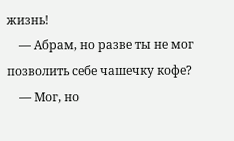жизнь!
    — Абрам, но разве ты не мог позволить себе чашечку кофе?
    — Мог, но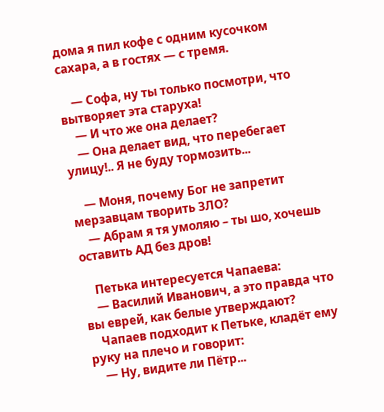дома я пил кофе с одним кусочком сахара, а в гостях — с тремя.

    — Софа, ну ты только посмотри, что вытворяет эта старуха!
    — И что же она делает?
    — Она делает вид, что перебегает улицу!.. Я не буду тормозить...

    — Моня, почему Бог не запретит мерзавцам творить ЗЛО?
    — Абрам я тя умоляю – ты шо, хочешь оставить АД без дров!

    Петька интересуется Чапаева:
    — Василий Иванович, а это правда что вы еврей, как белые утверждают?
    Чапаев подходит к Петьке, кладёт ему руку на плечо и говорит:
    — Ну, видите ли Пётр...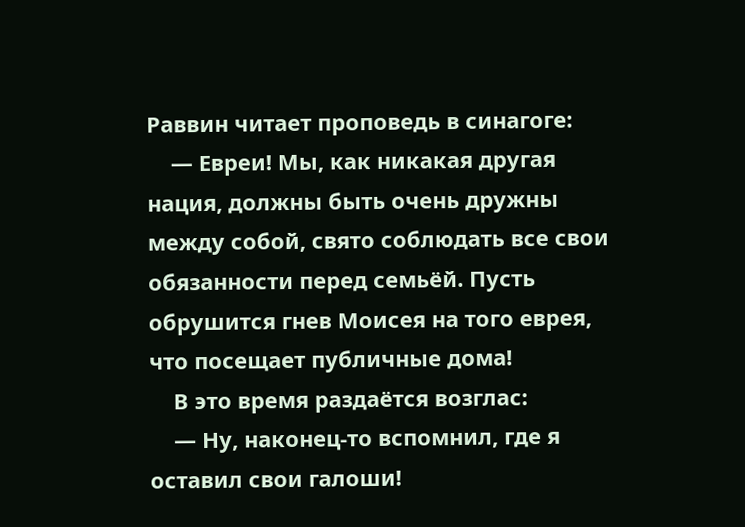Раввин читает проповедь в синагоге:
    — Евреи! Мы, как никакая другая нация, должны быть очень дружны между собой, свято соблюдать все свои обязанности перед семьёй. Пусть обрушится гнев Моисея на того еврея, что посещает публичные дома!
    В это время раздаётся возглас:
    — Ну, наконец-то вспомнил, где я оставил свои галоши!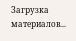Загрузка материалов...